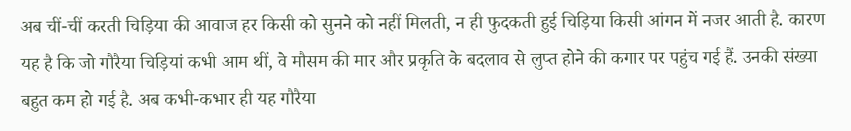अब चीं-चीं करती चिड़िया की आवाज हर किसी को सुनने को नहीं मिलती, न ही फुदकती हुई चिड़िया किसी आंगन में नजर आती है. कारण यह है कि जो गौरैया चिड़ियां कभी आम थीं, वे मौसम की मार और प्रकृति के बदलाव से लुप्त होने की कगार पर पहुंच गई हैं. उनकी संख्या बहुत कम हो गई है. अब कभी-कभार ही यह गौरैया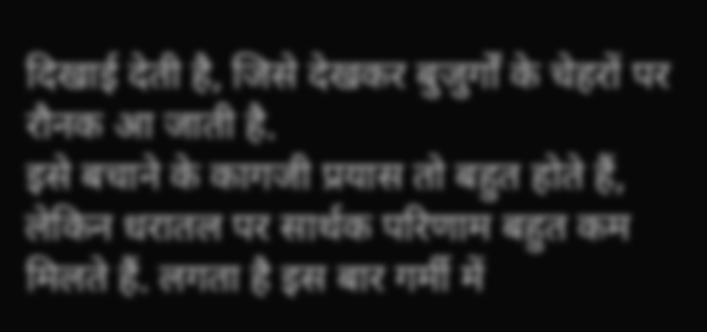दिखाई देती है, जिसे देखकर बुजुर्गों के चेहरों पर रौनक आ जाती है.
इसे बचाने के कागजी प्रयास तो बहुत होते हैं, लेकिन धरातल पर सार्थक परिणाम बहुत कम मिलते हैं. लगता है इस बार गर्मी में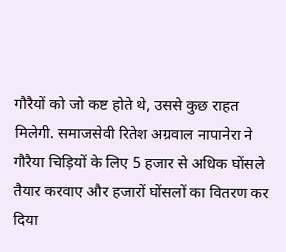गौरैयों को जो कष्ट होते थे, उससे कुछ राहत मिलेगी. समाजसेवी रितेश अग्रवाल नापानेरा ने गौरैया चिड़ियों के लिए 5 हजार से अधिक घोंसले तैयार करवाए और हजारों घोंसलों का वितरण कर दिया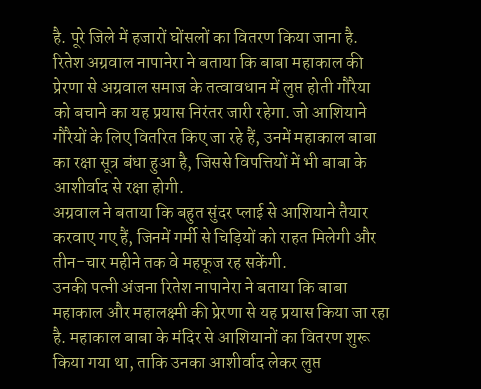है. पूरे जिले में हजारों घोंसलों का वितरण किया जाना है.
रितेश अग्रवाल नापानेरा ने बताया कि बाबा महाकाल की प्रेरणा से अग्रवाल समाज के तत्वावधान में लुप्त होती गौरैया को बचाने का यह प्रयास निरंतर जारी रहेगा. जो आशियाने गौरैयों के लिए वितरित किए जा रहे हैं, उनमें महाकाल बाबा का रक्षा सूत्र बंधा हुआ है, जिससे विपत्तियों में भी बाबा के आशीर्वाद से रक्षा होगी.
अग्रवाल ने बताया कि बहुत सुंदर प्लाई से आशियाने तैयार करवाए गए हैं, जिनमें गर्मी से चिड़ियों को राहत मिलेगी और तीन-चार महीने तक वे महफूज रह सकेंगी.
उनकी पत्नी अंजना रितेश नापानेरा ने बताया कि बाबा महाकाल और महालक्ष्मी की प्रेरणा से यह प्रयास किया जा रहा है. महाकाल बाबा के मंदिर से आशियानों का वितरण शुरू किया गया था, ताकि उनका आशीर्वाद लेकर लुप्त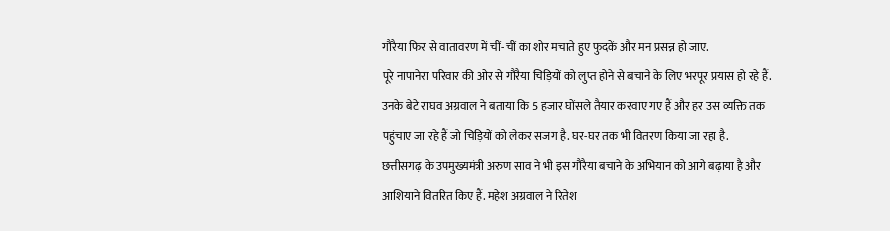गौरैया फिर से वातावरण में चीं-चीं का शोर मचाते हुए फुदकें और मन प्रसन्न हो जाए.
पूरे नापानेरा परिवार की ओर से गौरैया चिड़ियों को लुप्त होने से बचाने के लिए भरपूर प्रयास हो रहे हैं. उनके बेटे राघव अग्रवाल ने बताया कि 5 हजार घोंसले तैयार करवाए गए हैं और हर उस व्यक्ति तक पहुंचाए जा रहे हैं जो चिड़ियों को लेकर सजग है. घर-घर तक भी वितरण किया जा रहा है.
छत्तीसगढ़ के उपमुख्यमंत्री अरुण साव ने भी इस गौरैया बचाने के अभियान को आगे बढ़ाया है और आशियाने वितरित किए हैं. महेश अग्रवाल ने रितेश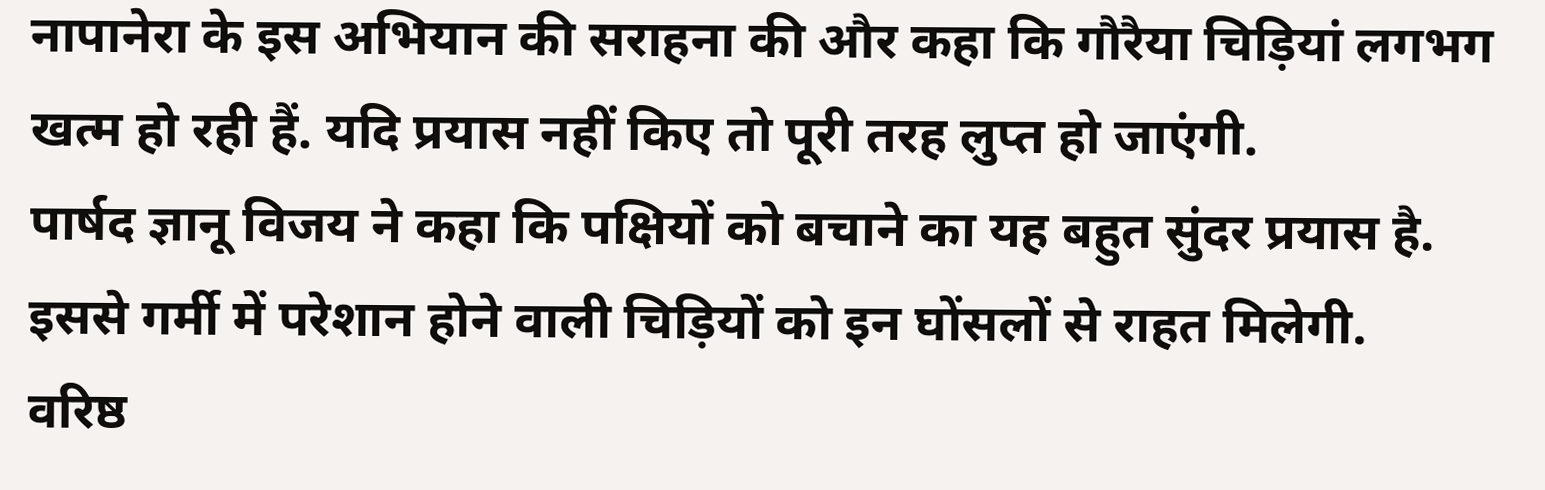नापानेरा के इस अभियान की सराहना की और कहा कि गौरैया चिड़ियां लगभग खत्म हो रही हैं. यदि प्रयास नहीं किए तो पूरी तरह लुप्त हो जाएंगी.
पार्षद ज्ञानू विजय ने कहा कि पक्षियों को बचाने का यह बहुत सुंदर प्रयास है. इससे गर्मी में परेशान होने वाली चिड़ियों को इन घोंसलों से राहत मिलेगी.
वरिष्ठ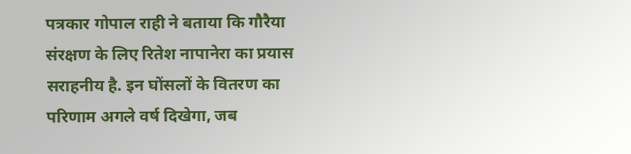पत्रकार गोपाल राही ने बताया कि गौरैया संरक्षण के लिए रितेश नापानेरा का प्रयास सराहनीय है. इन घोंसलों के वितरण का परिणाम अगले वर्ष दिखेगा, जब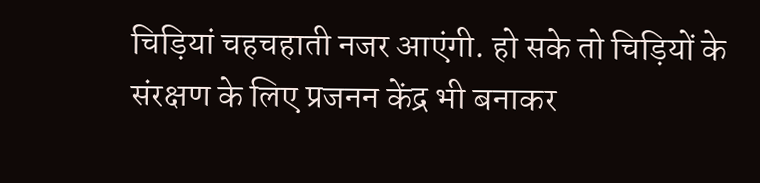चिड़ियां चहचहाती नजर आएंगी. हो सके तो चिड़ियों के संरक्षण के लिए प्रजनन केंद्र भी बनाकर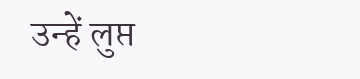उन्हें लुप्त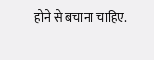होने से बचाना चाहिए.